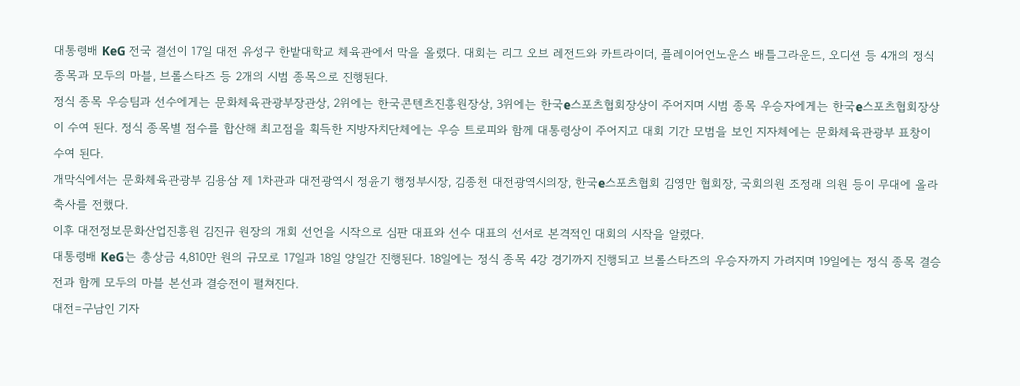대통령배 KeG 전국 결선이 17일 대전 유성구 한밭대학교 체육관에서 막을 올렸다. 대회는 리그 오브 레전드와 카트라이더, 플레이어언노운스 배틀그라운드, 오디션 등 4개의 정식 종목과 모두의 마블, 브롤스타즈 등 2개의 시범 종목으로 진행된다.
정식 종목 우승팀과 선수에게는 문화체육관광부장관상, 2위에는 한국콘텐츠진흥원장상, 3위에는 한국e스포츠협회장상이 주어지며 시범 종목 우승자에게는 한국e스포츠협회장상이 수여 된다. 정식 종목별 점수를 합산해 최고점을 획득한 지방자치단체에는 우승 트로피와 함께 대통령상이 주어지고 대회 기간 모범을 보인 지자체에는 문화체육관광부 표창이 수여 된다.
개막식에서는 문화체육관광부 김용삼 제 1차관과 대전광역시 정윤기 행정부시장, 김종천 대전광역시의장, 한국e스포츠협회 김영만 협회장, 국회의원 조정래 의원 등이 무대에 올라 축사를 전했다.
이후 대전정보문화산업진흥원 김진규 원장의 개회 선언을 시작으로 심판 대표와 선수 대표의 선서로 본격적인 대회의 시작을 알렸다.
대통령배 KeG는 총상금 4,810만 원의 규모로 17일과 18일 양일간 진행된다. 18일에는 정식 종목 4강 경기까지 진행되고 브롤스타즈의 우승자까지 가려지며 19일에는 정식 종목 결승전과 함께 모두의 마블 본선과 결승전이 펼쳐진다.
대전=구남인 기자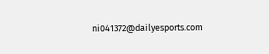ni041372@dailyesports.com